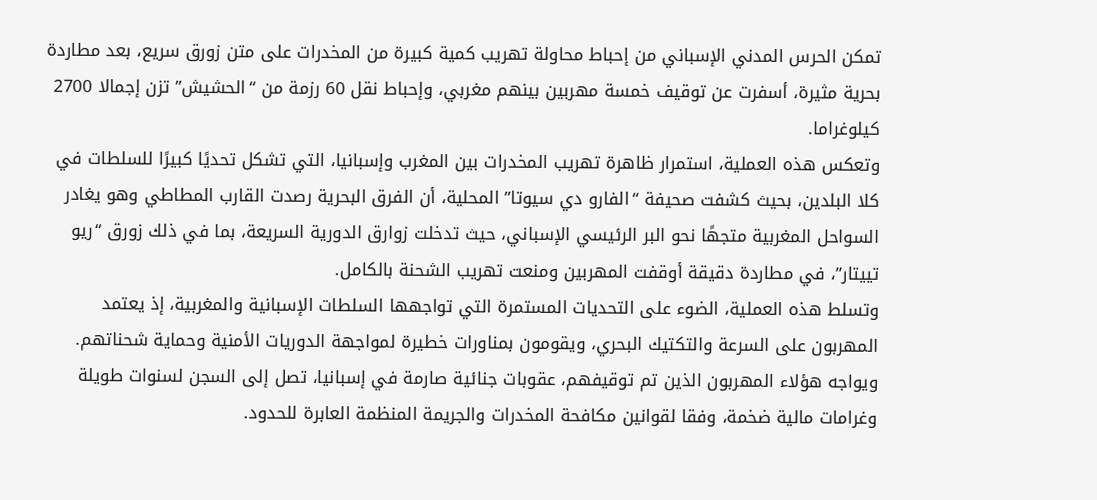تمكن الحرس المدني الإسباني من إحباط محاولة تهريب كمية كبيرة من المخدرات على متن زورق سريع، بعد مطاردة بحرية مثيرة، أسفرت عن توقيف خمسة مهربين بينهم مغربي، وإحباط نقل 60 رزمة من “الحشيش” تزن إجمالا 2700 كيلوغراما.
وتعكس هذه العملية، استمرار ظاهرة تهريب المخدرات بين المغرب وإسبانيا، التي تشكل تحديًا كبيرًا للسلطات في كلا البلدين، بحيث كشفت صحيفة “الفارو دي سيوتا” المحلية، أن الفرق البحرية رصدت القارب المطاطي وهو يغادر السواحل المغربية متجهًا نحو البر الرئيسي الإسباني، حيث تدخلت زوارق الدورية السريعة، بما في ذلك زورق “ريو تييتار”، في مطاردة دقيقة أوقفت المهربين ومنعت تهريب الشحنة بالكامل.
وتسلط هذه العملية، الضوء على التحديات المستمرة التي تواجهها السلطات الإسبانية والمغربية، إذ يعتمد المهربون على السرعة والتكتيك البحري، ويقومون بمناورات خطيرة لمواجهة الدوريات الأمنية وحماية شحناتهم.
ويواجه هؤلاء المهربون الذين تم توقيفهم، عقوبات جنائية صارمة في إسبانيا، تصل إلى السجن لسنوات طويلة وغرامات مالية ضخمة، وفقا لقوانين مكافحة المخدرات والجريمة المنظمة العابرة للحدود.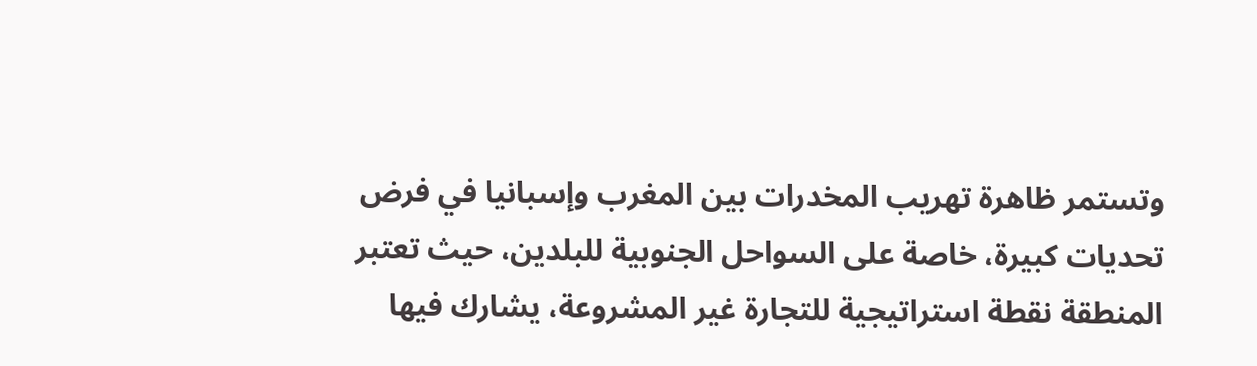وتستمر ظاهرة تهريب المخدرات بين المغرب وإسبانيا في فرض تحديات كبيرة، خاصة على السواحل الجنوبية للبلدين، حيث تعتبر المنطقة نقطة استراتيجية للتجارة غير المشروعة، يشارك فيها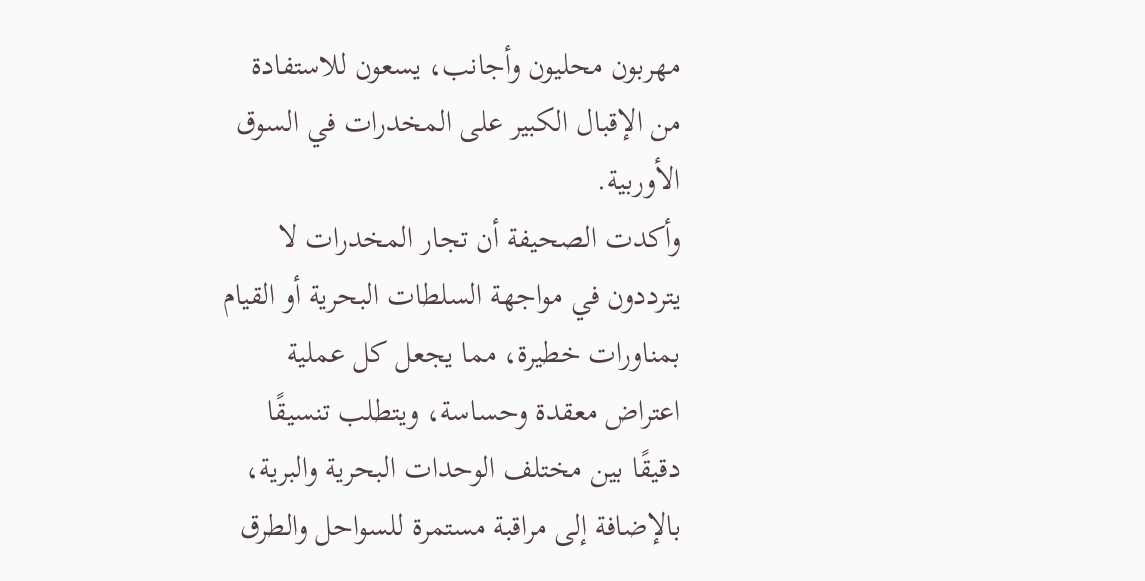مهربون محليون وأجانب، يسعون للاستفادة من الإقبال الكبير على المخدرات في السوق الأوربية.
وأكدت الصحيفة أن تجار المخدرات لا يترددون في مواجهة السلطات البحرية أو القيام بمناورات خطيرة، مما يجعل كل عملية اعتراض معقدة وحساسة، ويتطلب تنسيقًا دقيقًا بين مختلف الوحدات البحرية والبرية، بالإضافة إلى مراقبة مستمرة للسواحل والطرق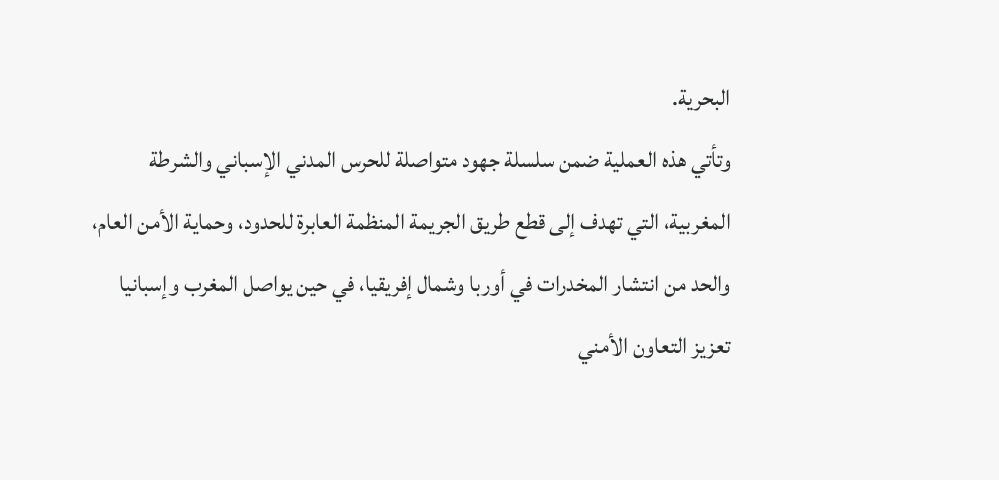البحرية.
وتأتي هذه العملية ضمن سلسلة جهود متواصلة للحرس المدني الإسباني والشرطة المغربية، التي تهدف إلى قطع طريق الجريمة المنظمة العابرة للحدود، وحماية الأمن العام، والحد من انتشار المخدرات في أوربا وشمال إفريقيا، في حين يواصل المغرب وإسبانيا تعزيز التعاون الأمني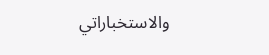والاستخباراتي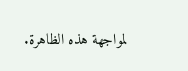لمواجهة هذه الظاهرة.